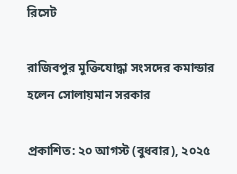রিসেট

রাজিবপুর মুক্তিযোদ্ধা সংসদের কমান্ডার হলেন সোলায়মান সরকার

প্রকাশিত: ২০ আগস্ট (বুধবার), ২০২৫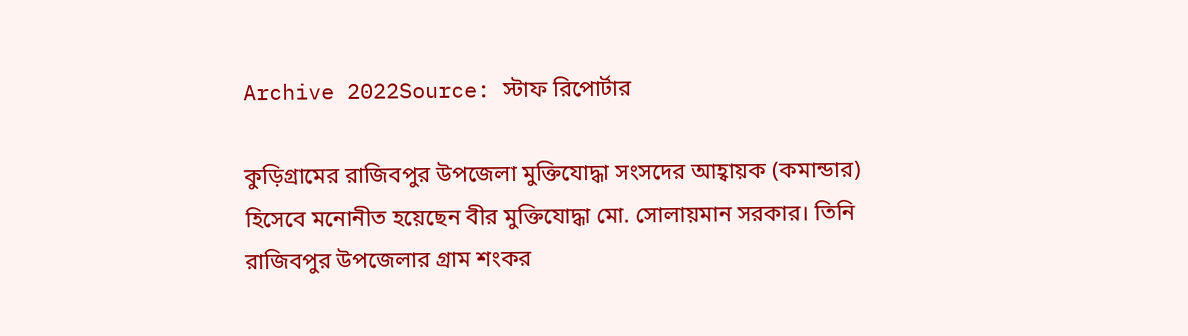Archive 2022Source: স্টাফ রিপোর্টার

কুড়িগ্রামের রাজিবপুর উপজেলা মুক্তিযোদ্ধা সংসদের আহ্বায়ক (কমান্ডার) হিসেবে মনোনীত হয়েছেন বীর মুক্তিযোদ্ধা মো. সোলায়মান সরকার। তিনি রাজিবপুর উপজেলার গ্রাম শংকর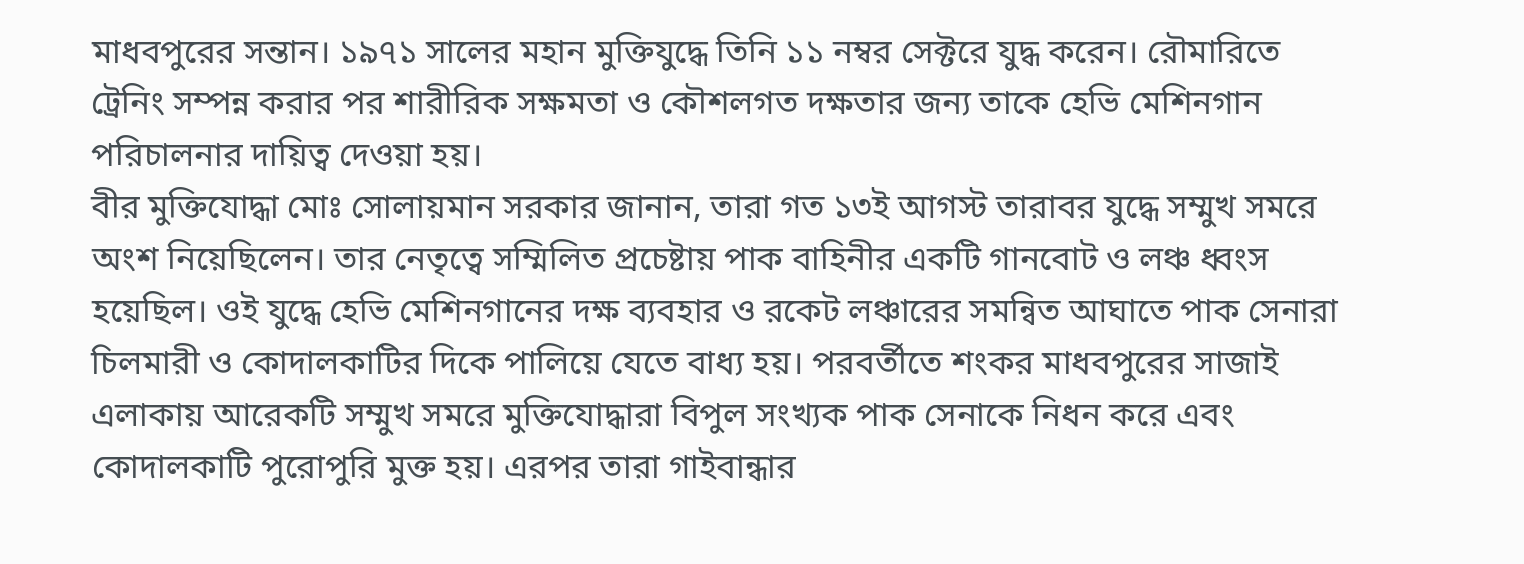মাধবপুরের সন্তান। ১৯৭১ সালের মহান মুক্তিযুদ্ধে তিনি ১১ নম্বর সেক্টরে যুদ্ধ করেন। রৌমারিতে ট্রেনিং সম্পন্ন করার পর শারীরিক সক্ষমতা ও কৌশলগত দক্ষতার জন্য তাকে হেভি মেশিনগান পরিচালনার দায়িত্ব দেওয়া হয়।
বীর মুক্তিযোদ্ধা মোঃ সোলায়মান সরকার জানান, তারা গত ১৩ই আগস্ট তারাবর যুদ্ধে সম্মুখ সমরে অংশ নিয়েছিলেন। তার নেতৃত্বে সম্মিলিত প্রচেষ্টায় পাক বাহিনীর একটি গানবোট ও লঞ্চ ধ্বংস হয়েছিল। ওই যুদ্ধে হেভি মেশিনগানের দক্ষ ব্যবহার ও রকেট লঞ্চারের সমন্বিত আঘাতে পাক সেনারা চিলমারী ও কোদালকাটির দিকে পালিয়ে যেতে বাধ্য হয়। পরবর্তীতে শংকর মাধবপুরের সাজাই এলাকায় আরেকটি সম্মুখ সমরে মুক্তিযোদ্ধারা বিপুল সংখ্যক পাক সেনাকে নিধন করে এবং কোদালকাটি পুরোপুরি মুক্ত হয়। এরপর তারা গাইবান্ধার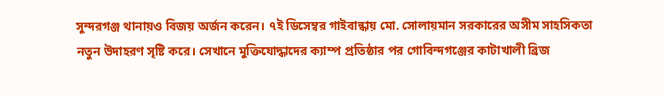সুন্দরগঞ্জ থানায়ও বিজয় অর্জন করেন। ৭ই ডিসেম্বর গাইবান্ধায় মো. সোলায়মান সরকারের অসীম সাহসিকতা নতুন উদাহরণ সৃষ্টি করে। সেখানে মুক্তিযোদ্ধাদের ক্যাম্প প্রতিষ্ঠার পর গোবিন্দগঞ্জের কাটাখালী ব্রিজ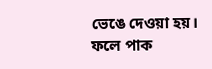ভেঙে দেওয়া হয়। ফলে পাক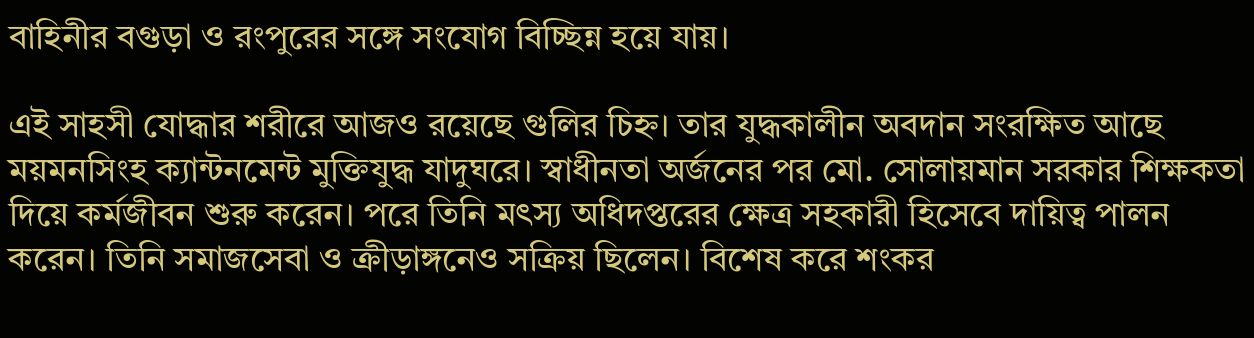বাহিনীর বগুড়া ও রংপুরের সঙ্গে সংযোগ বিচ্ছিন্ন হয়ে যায়।

এই সাহসী যোদ্ধার শরীরে আজও রয়েছে গুলির চিহ্ন। তার যুদ্ধকালীন অবদান সংরক্ষিত আছে ময়মনসিংহ ক্যান্টনমেন্ট মুক্তিযুদ্ধ যাদুঘরে। স্বাধীনতা অর্জনের পর মো. সোলায়মান সরকার শিক্ষকতা দিয়ে কর্মজীবন শুরু করেন। পরে তিনি মৎস্য অধিদপ্তরের ক্ষেত্র সহকারী হিসেবে দায়িত্ব পালন করেন। তিনি সমাজসেবা ও ক্রীড়াঙ্গনেও সক্রিয় ছিলেন। বিশেষ করে শংকর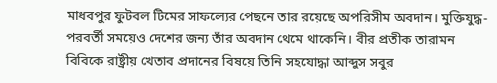মাধবপুর ফুটবল টিমের সাফল্যের পেছনে তার রয়েছে অপরিসীম অবদান। মুক্তিযুদ্ধ-পরবর্তী সময়েও দেশের জন্য তাঁর অবদান থেমে থাকেনি। বীর প্রতীক তারামন বিবিকে রাষ্ট্রীয় খেতাব প্রদানের বিষয়ে তিনি সহযোদ্ধা আব্দুস সবুর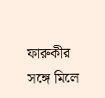ফারুকীর সঙ্গে মিলে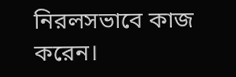নিরলসভাবে কাজ করেন।